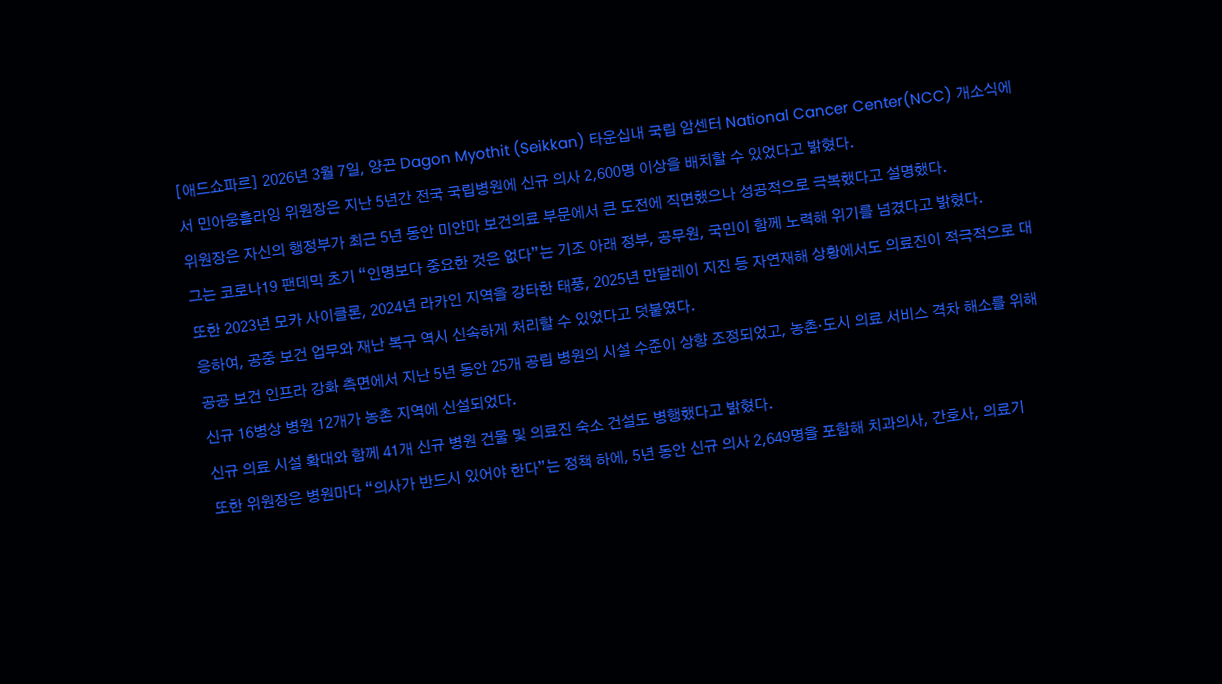[애드쇼파르] 2026년 3월 7일, 양곤 Dagon Myothit (Seikkan) 타운십내 국립 암센터 National Cancer Center(NCC) 개소식에서 민아웅흘라잉 위원장은 지난 5년간 전국 국립병원에 신규 의사 2,600명 이상을 배치할 수 있었다고 밝혔다.
위원장은 자신의 행정부가 최근 5년 동안 미얀마 보건의료 부문에서 큰 도전에 직면했으나 성공적으로 극복했다고 설명했다.
그는 코로나19 팬데믹 초기 “인명보다 중요한 것은 없다”는 기조 아래 정부, 공무원, 국민이 함께 노력해 위기를 넘겼다고 밝혔다.
또한 2023년 모카 사이클론, 2024년 라카인 지역을 강타한 태풍, 2025년 만달레이 지진 등 자연재해 상황에서도 의료진이 적극적으로 대응하여, 공중 보건 업무와 재난 복구 역시 신속하게 처리할 수 있었다고 덧붙였다.
공공 보건 인프라 강화 측면에서 지난 5년 동안 25개 공립 병원의 시설 수준이 상향 조정되었고, 농촌·도시 의료 서비스 격차 해소를 위해 신규 16병상 병원 12개가 농촌 지역에 신설되었다.
신규 의료 시설 확대와 함께 41개 신규 병원 건물 및 의료진 숙소 건설도 병행했다고 밝혔다.
또한 위원장은 병원마다 “의사가 반드시 있어야 한다”는 정책 하에, 5년 동안 신규 의사 2,649명을 포함해 치과의사, 간호사, 의료기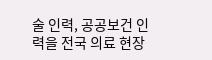술 인력, 공공보건 인력을 전국 의료 현장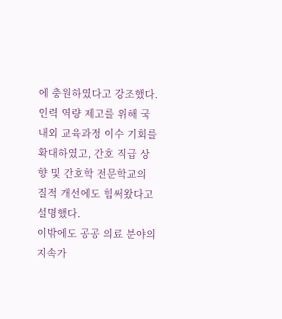에 충원하였다고 강조했다.
인력 역량 제고를 위해 국내외 교육과정 이수 기회를 확대하였고, 간호 직급 상향 및 간호학 전문학교의 질적 개선에도 힘써왔다고 설명했다.
이밖에도 공공 의료 분야의 지속가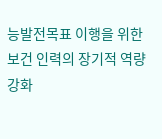능발전목표 이행을 위한 보건 인력의 장기적 역량 강화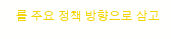를 주요 정책 방향으로 삼고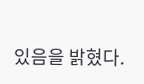있음을 밝혔다.